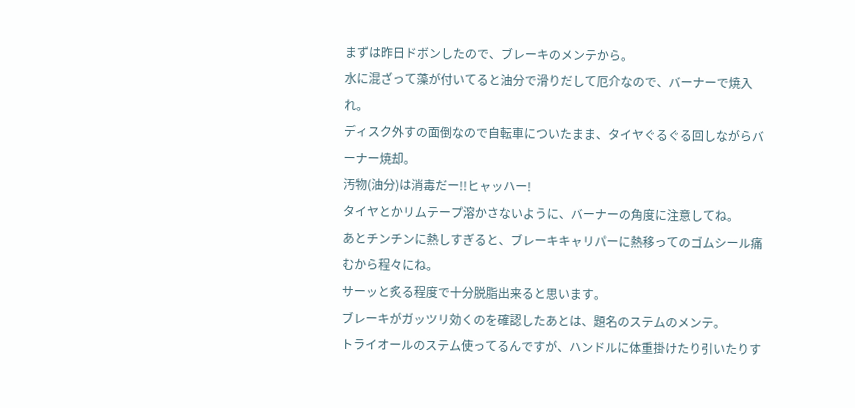まずは昨日ドボンしたので、ブレーキのメンテから。
水に混ざって藻が付いてると油分で滑りだして厄介なので、バーナーで焼入れ。
ディスク外すの面倒なので自転車についたまま、タイヤぐるぐる回しながらバーナー焼却。
汚物(油分)は消毒だー!!ヒャッハー!
タイヤとかリムテープ溶かさないように、バーナーの角度に注意してね。
あとチンチンに熱しすぎると、ブレーキキャリパーに熱移ってのゴムシール痛むから程々にね。
サーッと炙る程度で十分脱脂出来ると思います。
ブレーキがガッツリ効くのを確認したあとは、題名のステムのメンテ。
トライオールのステム使ってるんですが、ハンドルに体重掛けたり引いたりす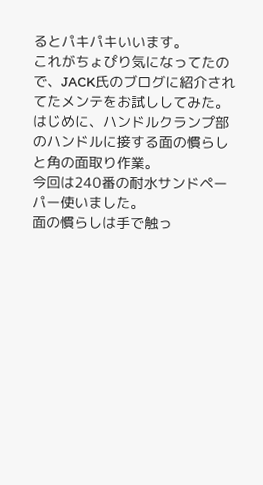るとパキパキいいます。
これがちょぴり気になってたので、JACK氏のブログに紹介されてたメンテをお試ししてみた。
はじめに、ハンドルクランプ部のハンドルに接する面の慣らしと角の面取り作業。
今回は240番の耐水サンドペーパー使いました。
面の慣らしは手で触っ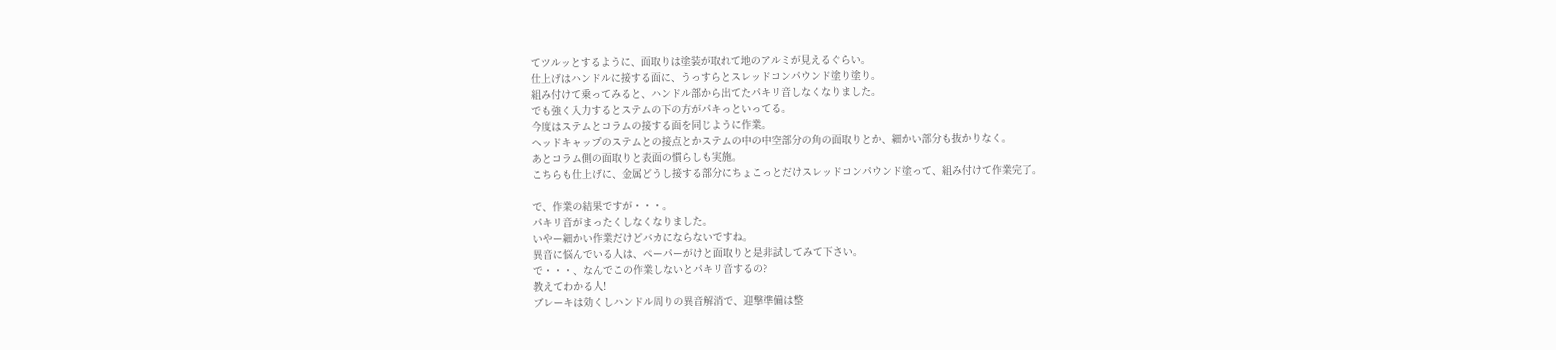てツルッとするように、面取りは塗装が取れて地のアルミが見えるぐらい。
仕上げはハンドルに接する面に、うっすらとスレッドコンパウンド塗り塗り。
組み付けて乗ってみると、ハンドル部から出てたパキリ音しなくなりました。
でも強く入力するとステムの下の方がパキっといってる。
今度はステムとコラムの接する面を同じように作業。
ヘッドキャップのステムとの接点とかステムの中の中空部分の角の面取りとか、細かい部分も抜かりなく。
あとコラム側の面取りと表面の慣らしも実施。
こちらも仕上げに、金属どうし接する部分にちょこっとだけスレッドコンパウンド塗って、組み付けて作業完了。

で、作業の結果ですが・・・。
パキリ音がまったくしなくなりました。
いやー細かい作業だけどバカにならないですね。
異音に悩んでいる人は、ペーパーがけと面取りと是非試してみて下さい。
で・・・、なんでこの作業しないとパキリ音するの?
教えてわかる人!
ブレーキは効くしハンドル周りの異音解消で、迎撃準備は整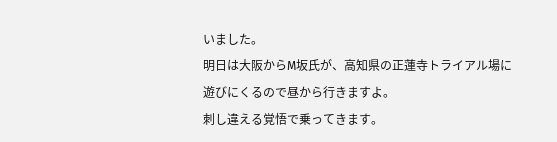いました。
明日は大阪からM坂氏が、高知県の正蓮寺トライアル場に遊びにくるので昼から行きますよ。
刺し違える覚悟で乗ってきます。